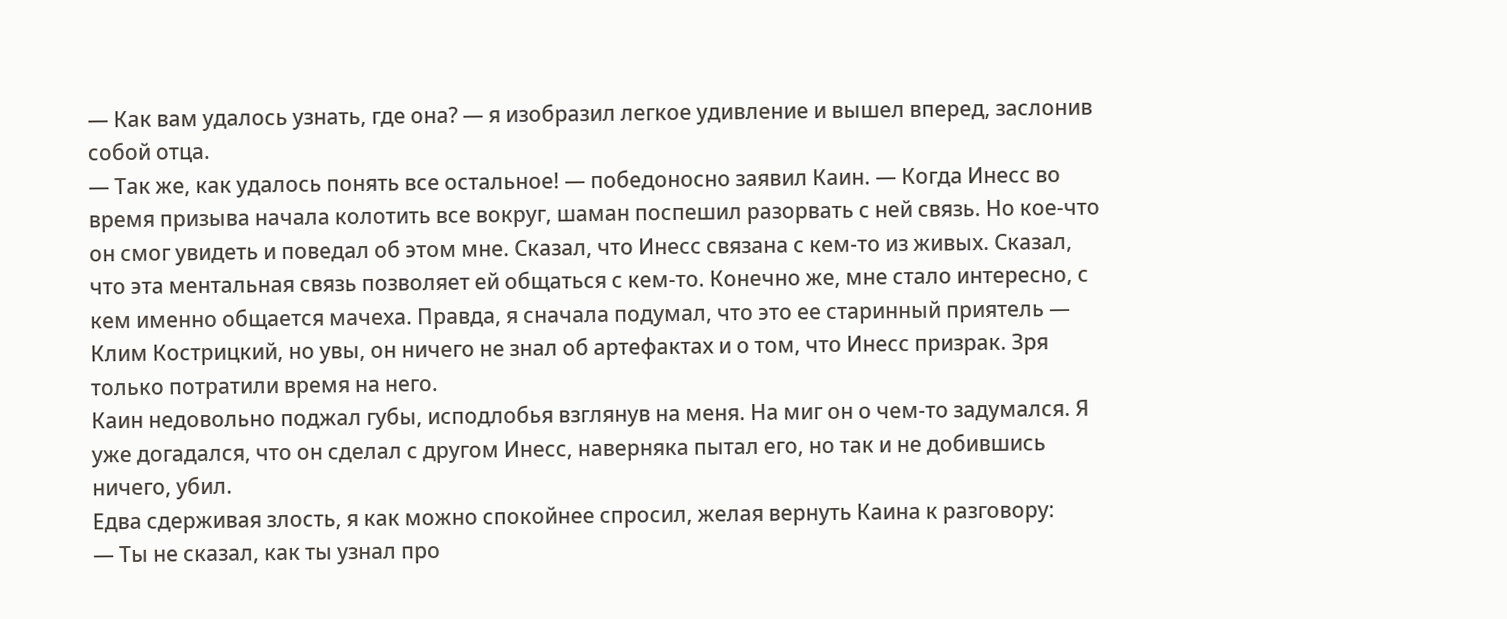— Как вам удалось узнать, где она? — я изобразил легкое удивление и вышел вперед, заслонив собой отца.
— Так же, как удалось понять все остальное! — победоносно заявил Каин. — Когда Инесс во время призыва начала колотить все вокруг, шаман поспешил разорвать с ней связь. Но кое-что он смог увидеть и поведал об этом мне. Сказал, что Инесс связана с кем-то из живых. Сказал, что эта ментальная связь позволяет ей общаться с кем-то. Конечно же, мне стало интересно, с кем именно общается мачеха. Правда, я сначала подумал, что это ее старинный приятель — Клим Кострицкий, но увы, он ничего не знал об артефактах и о том, что Инесс призрак. Зря только потратили время на него.
Каин недовольно поджал губы, исподлобья взглянув на меня. На миг он о чем-то задумался. Я уже догадался, что он сделал с другом Инесс, наверняка пытал его, но так и не добившись ничего, убил.
Едва сдерживая злость, я как можно спокойнее спросил, желая вернуть Каина к разговору:
— Ты не сказал, как ты узнал про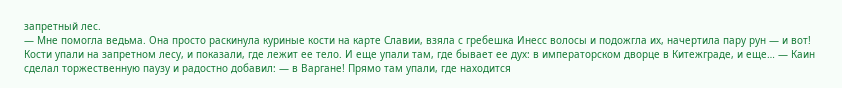запретный лес.
— Мне помогла ведьма. Она просто раскинула куриные кости на карте Славии, взяла с гребешка Инесс волосы и подожгла их, начертила пару рун — и вот! Кости упали на запретном лесу, и показали, где лежит ее тело. И еще упали там, где бывает ее дух: в императорском дворце в Китежграде, и еще… — Каин сделал торжественную паузу и радостно добавил: — в Варгане! Прямо там упали, где находится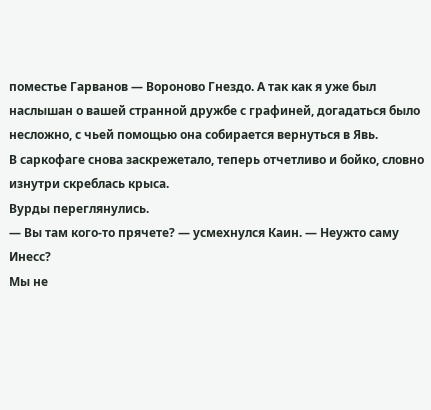поместье Гарванов — Вороново Гнездо. А так как я уже был наслышан о вашей странной дружбе с графиней, догадаться было несложно, с чьей помощью она собирается вернуться в Явь.
В саркофаге снова заскрежетало, теперь отчетливо и бойко, словно изнутри скреблась крыса.
Вурды переглянулись.
— Вы там кого-то прячете? — усмехнулся Каин. — Неужто саму Инесс?
Мы не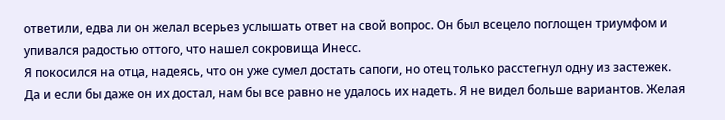ответили, едва ли он желал всерьез услышать ответ на свой вопрос. Он был всецело поглощен триумфом и упивался радостью оттого, что нашел сокровища Инесс.
Я покосился на отца, надеясь, что он уже сумел достать сапоги, но отец только расстегнул одну из застежек. Да и если бы даже он их достал, нам бы все равно не удалось их надеть. Я не видел больше вариантов. Желая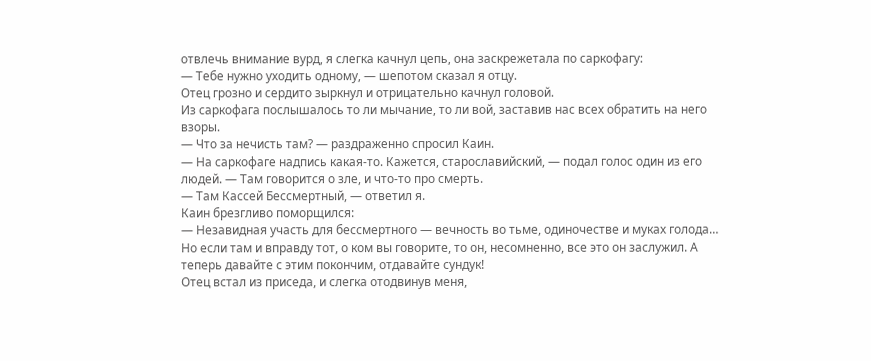отвлечь внимание вурд, я слегка качнул цепь, она заскрежетала по саркофагу:
— Тебе нужно уходить одному, — шепотом сказал я отцу.
Отец грозно и сердито зыркнул и отрицательно качнул головой.
Из саркофага послышалось то ли мычание, то ли вой, заставив нас всех обратить на него взоры.
— Что за нечисть там? — раздраженно спросил Каин.
— На саркофаге надпись какая-то. Кажется, старославийский, — подал голос один из его людей. — Там говорится о зле, и что-то про смерть.
— Там Кассей Бессмертный, — ответил я.
Каин брезгливо поморщился:
— Незавидная участь для бессмертного — вечность во тьме, одиночестве и муках голода… Но если там и вправду тот, о ком вы говорите, то он, несомненно, все это он заслужил. А теперь давайте с этим покончим, отдавайте сундук!
Отец встал из приседа, и слегка отодвинув меня,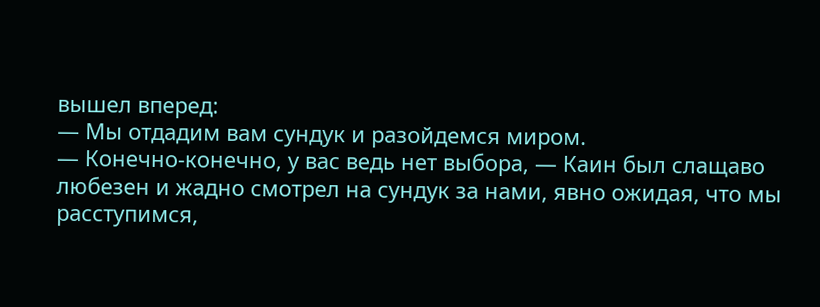вышел вперед:
— Мы отдадим вам сундук и разойдемся миром.
— Конечно-конечно, у вас ведь нет выбора, — Каин был слащаво любезен и жадно смотрел на сундук за нами, явно ожидая, что мы расступимся,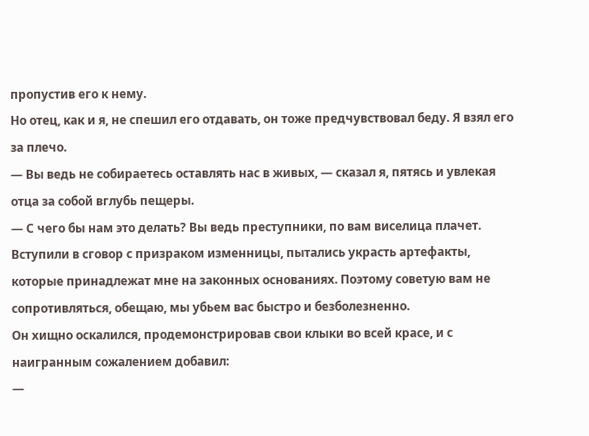пропустив его к нему.
Но отец, как и я, не спешил его отдавать, он тоже предчувствовал беду. Я взял его за плечо.
— Вы ведь не собираетесь оставлять нас в живых, — сказал я, пятясь и увлекая отца за собой вглубь пещеры.
— С чего бы нам это делать? Вы ведь преступники, по вам виселица плачет. Вступили в сговор с призраком изменницы, пытались украсть артефакты, которые принадлежат мне на законных основаниях. Поэтому советую вам не сопротивляться, обещаю, мы убьем вас быстро и безболезненно.
Он хищно оскалился, продемонстрировав свои клыки во всей красе, и с наигранным сожалением добавил:
—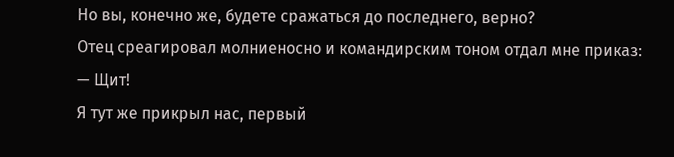Но вы, конечно же, будете сражаться до последнего, верно?
Отец среагировал молниеносно и командирским тоном отдал мне приказ:
— Щит!
Я тут же прикрыл нас, первый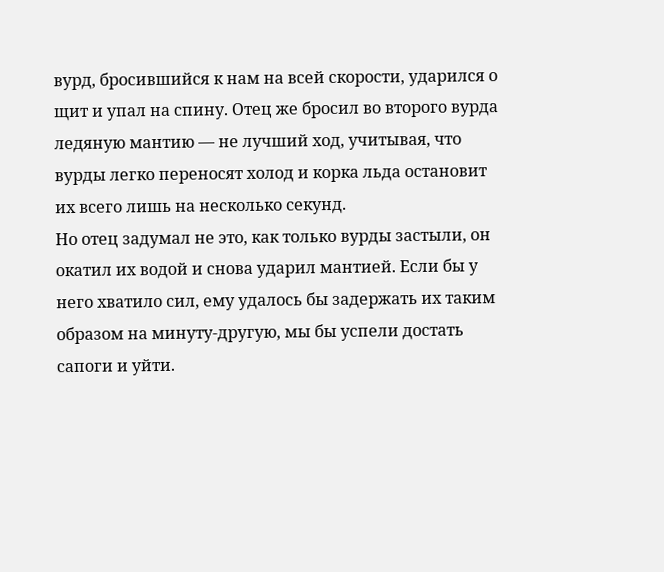вурд, бросившийся к нам на всей скорости, ударился о щит и упал на спину. Отец же бросил во второго вурда ледяную мантию — не лучший ход, учитывая, что вурды легко переносят холод и корка льда остановит их всего лишь на несколько секунд.
Но отец задумал не это, как только вурды застыли, он окатил их водой и снова ударил мантией. Если бы у него хватило сил, ему удалось бы задержать их таким образом на минуту-другую, мы бы успели достать сапоги и уйти.